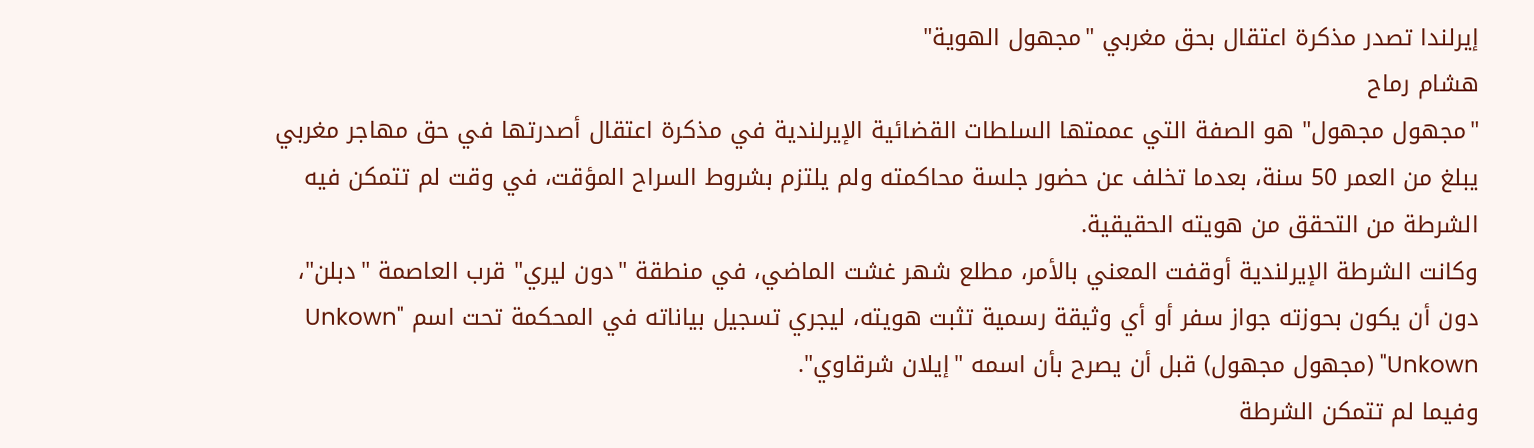إيرلندا تصدر مذكرة اعتقال بحق مغربي "مجهول الهوية"
هشام رماح
"مجهول مجهول" هو الصفة التي عممتها السلطات القضائية الإيرلندية في مذكرة اعتقال أصدرتها في حق مهاجر مغربي يبلغ من العمر 50 سنة، بعدما تخلف عن حضور جلسة محاكمته ولم يلتزم بشروط السراح المؤقت، في وقت لم تتمكن فيه الشرطة من التحقق من هويته الحقيقية.
وكانت الشرطة الإيرلندية أوقفت المعني بالأمر، مطلع شهر غشت الماضي، في منطقة "دون ليري" قرب العاصمة "دبلن"، دون أن يكون بحوزته جواز سفر أو أي وثيقة رسمية تثبت هويته، ليجري تسجيل بياناته في المحكمة تحت اسم "Unkown Unkown" (مجهول مجهول) قبل أن يصرح بأن اسمه "إيلان شرقاوي".
وفيما لم تتمكن الشرطة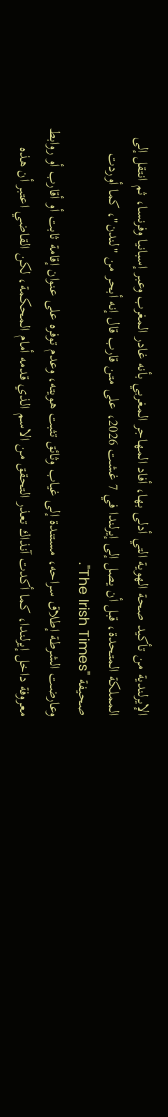الإيرلندية من تأكيد صحة الهوية التي أدلى بها، أفاد المهاجر المغربي بأنه غادر المغرب وعبر إسبانيا وفرنسا، ثم انتقل إلى المملكة المتحدة، قبل أن يصل إلى إيرلندا في 7 غشت 2026، على متن قارب قال إنه أبحر من "لندن"، كما أوردت صحيفة "The Irish Times".
وعارضت الشرطة إطلاق سراحه، مستندة إلى غياب وثائق تثبت هويته، وعدم توفره على عنوان إقامة ثابت أو أقارب أو روابط معروفة داخل إيرلندا، كما أكدت آنذاك تعذر التحقق من الاسم الذي قدمه أمام المحكمة، لكن القاضي اعتبر أن هذه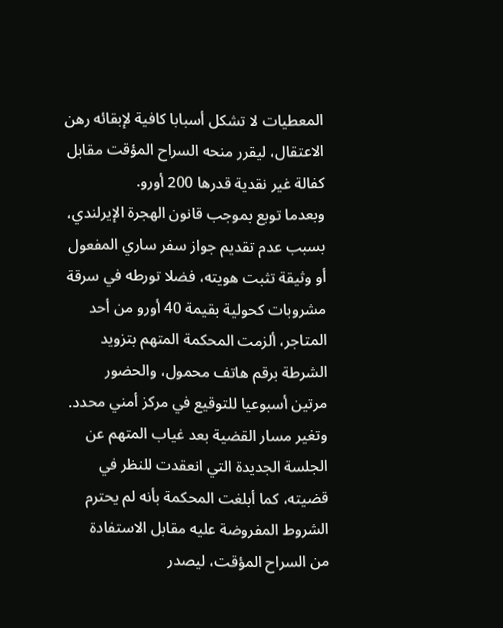المعطيات لا تشكل أسبابا كافية لإبقائه رهن الاعتقال، ليقرر منحه السراح المؤقت مقابل كفالة غير نقدية قدرها 200 أورو.
وبعدما توبع بموجب قانون الهجرة الإيرلندي، بسبب عدم تقديم جواز سفر ساري المفعول أو وثيقة تثبت هويته، فضلا تورطه في سرقة مشروبات كحولية بقيمة 40 أورو من أحد المتاجر، ألزمت المحكمة المتهم بتزويد الشرطة برقم هاتف محمول، والحضور مرتين أسبوعيا للتوقيع في مركز أمني محدد.
وتغير مسار القضية بعد غياب المتهم عن الجلسة الجديدة التي انعقدت للنظر في قضيته، كما أبلغت المحكمة بأنه لم يحترم الشروط المفروضة عليه مقابل الاستفادة من السراح المؤقت، ليصدر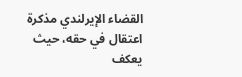القضاء الإيرلندي مذكرة اعتقال في حقه، حيث يعكف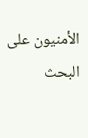الأمنيون على البحث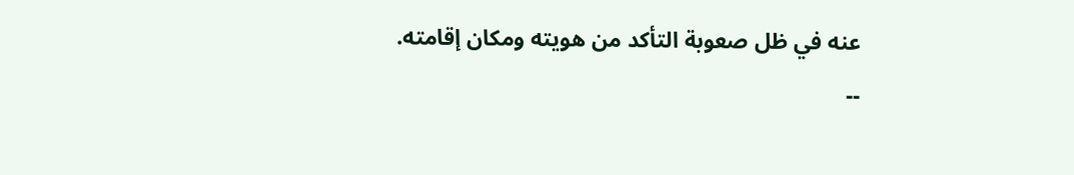عنه في ظل صعوبة التأكد من هويته ومكان إقامته.
--